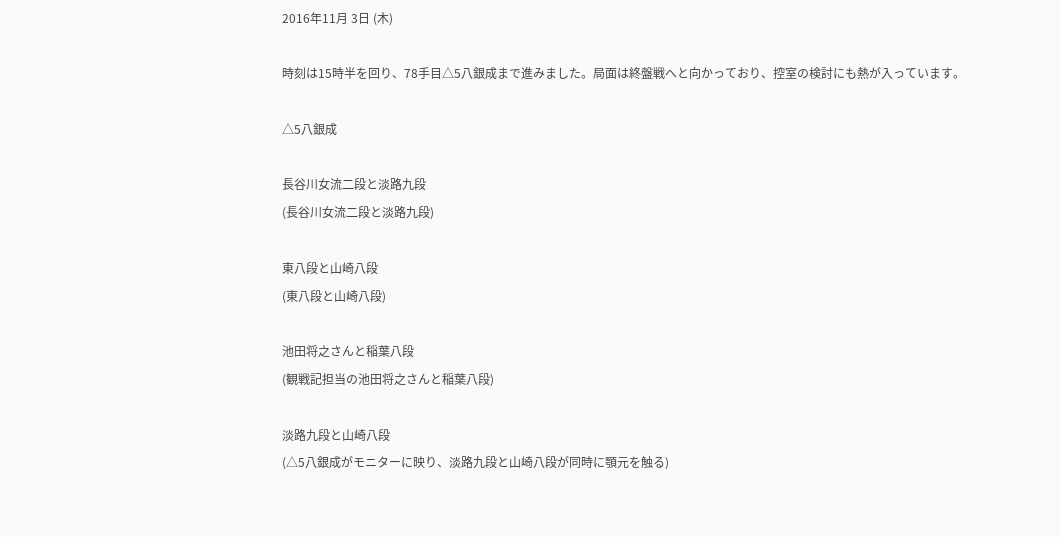2016年11月 3日 (木)

時刻は15時半を回り、78手目△5八銀成まで進みました。局面は終盤戦へと向かっており、控室の検討にも熱が入っています。

△5八銀成

長谷川女流二段と淡路九段
(長谷川女流二段と淡路九段)

東八段と山崎八段
(東八段と山崎八段)

池田将之さんと稲葉八段
(観戦記担当の池田将之さんと稲葉八段)

淡路九段と山崎八段
(△5八銀成がモニターに映り、淡路九段と山崎八段が同時に顎元を触る)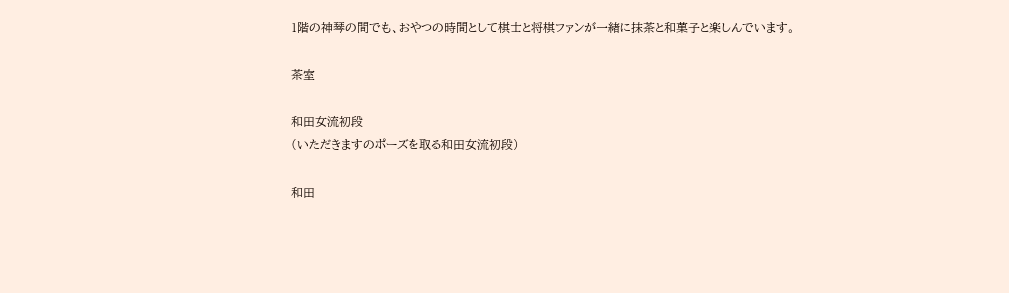1階の神琴の間でも、おやつの時間として棋士と将棋ファンが一緒に抹茶と和菓子と楽しんでいます。

茶室

和田女流初段
(いただきますのポーズを取る和田女流初段)

和田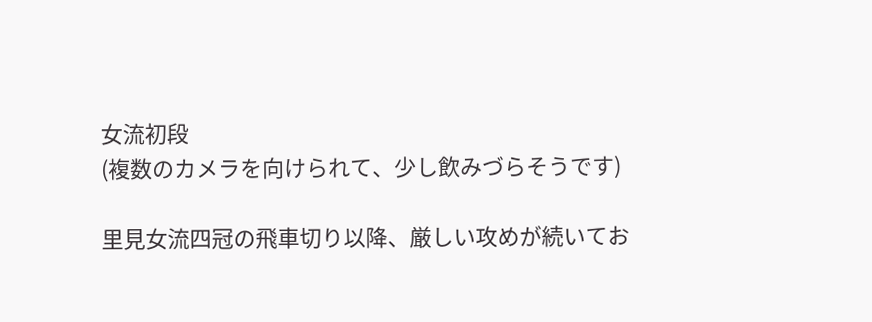女流初段
(複数のカメラを向けられて、少し飲みづらそうです)

里見女流四冠の飛車切り以降、厳しい攻めが続いてお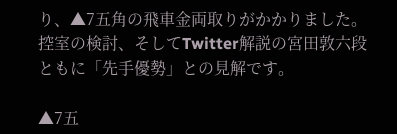り、▲7五角の飛車金両取りがかかりました。控室の検討、そしてTwitter解説の宮田敦六段ともに「先手優勢」との見解です。

▲7五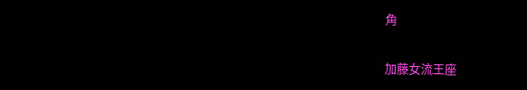角

加藤女流王座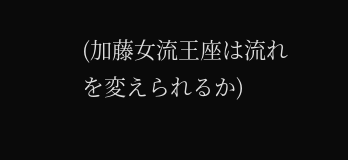(加藤女流王座は流れを変えられるか)